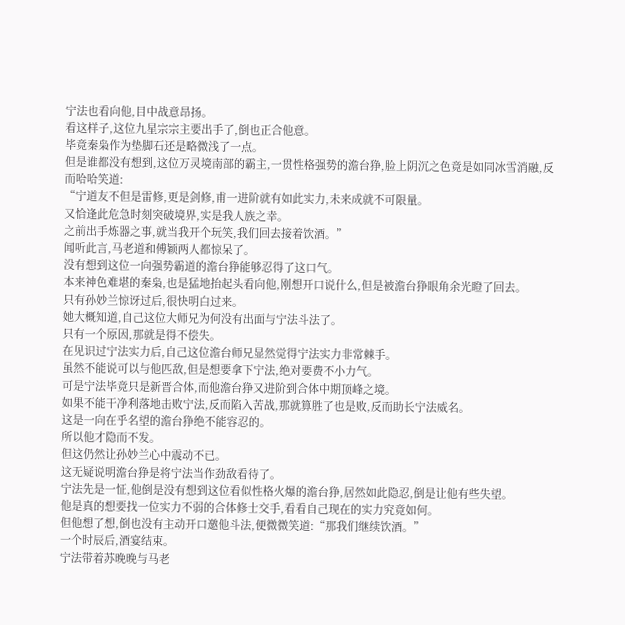宁法也看向他,目中战意昂扬。
看这样子,这位九星宗宗主要出手了,倒也正合他意。
毕竟秦枭作为垫脚石还是略微浅了一点。
但是谁都没有想到,这位万灵境南部的霸主,一贯性格强势的澹台狰,脸上阴沉之色竟是如同冰雪消融,反而哈哈笑道:
“宁道友不但是雷修,更是剑修,甫一进阶就有如此实力,未来成就不可限量。
又恰逢此危急时刻突破境界,实是我人族之幸。
之前出手炼器之事,就当我开个玩笑,我们回去接着饮酒。”
闻听此言,马老道和傅颖两人都惊呆了。
没有想到这位一向强势霸道的澹台狰能够忍得了这口气。
本来神色难堪的秦枭,也是猛地抬起头看向他,刚想开口说什么,但是被澹台狰眼角余光瞪了回去。
只有孙妙兰惊讶过后,很快明白过来。
她大概知道,自己这位大师兄为何没有出面与宁法斗法了。
只有一个原因,那就是得不偿失。
在见识过宁法实力后,自己这位澹台师兄显然觉得宁法实力非常棘手。
虽然不能说可以与他匹敌,但是想要拿下宁法,绝对要费不小力气。
可是宁法毕竟只是新晋合体,而他澹台狰又进阶到合体中期顶峰之境。
如果不能干净利落地击败宁法,反而陷入苦战,那就算胜了也是败,反而助长宁法威名。
这是一向在乎名望的澹台狰绝不能容忍的。
所以他才隐而不发。
但这仍然让孙妙兰心中震动不已。
这无疑说明澹台狰是将宁法当作劲敌看待了。
宁法先是一怔,他倒是没有想到这位看似性格火爆的澹台狰,居然如此隐忍,倒是让他有些失望。
他是真的想要找一位实力不弱的合体修士交手,看看自己现在的实力究竟如何。
但他想了想,倒也没有主动开口邀他斗法,便微微笑道:“那我们继续饮酒。”
一个时辰后,酒宴结束。
宁法带着苏晚晚与马老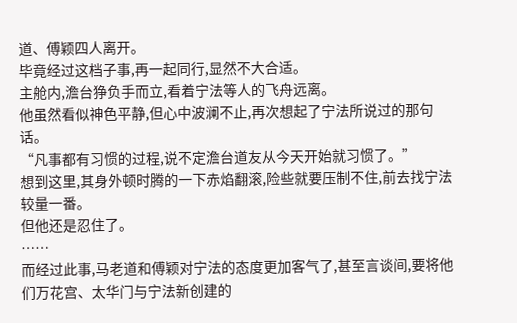道、傅颖四人离开。
毕竟经过这档子事,再一起同行,显然不大合适。
主舱内,澹台狰负手而立,看着宁法等人的飞舟远离。
他虽然看似神色平静,但心中波澜不止,再次想起了宁法所说过的那句话。
“凡事都有习惯的过程,说不定澹台道友从今天开始就习惯了。”
想到这里,其身外顿时腾的一下赤焰翻滚,险些就要压制不住,前去找宁法较量一番。
但他还是忍住了。
……
而经过此事,马老道和傅颖对宁法的态度更加客气了,甚至言谈间,要将他们万花宫、太华门与宁法新创建的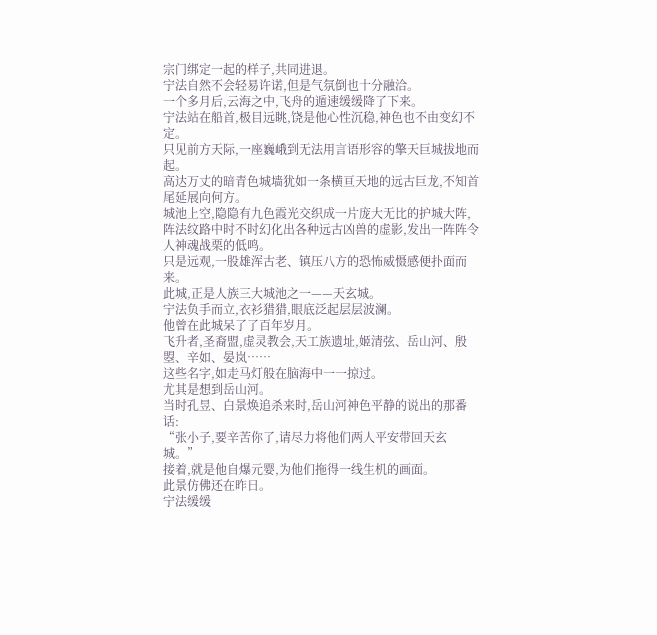宗门绑定一起的样子,共同进退。
宁法自然不会轻易许诺,但是气氛倒也十分融洽。
一个多月后,云海之中,飞舟的遁速缓缓降了下来。
宁法站在船首,极目远眺,饶是他心性沉稳,神色也不由变幻不定。
只见前方天际,一座巍峨到无法用言语形容的擎天巨城拔地而起。
高达万丈的暗青色城墙犹如一条横亘天地的远古巨龙,不知首尾延展向何方。
城池上空,隐隐有九色霞光交织成一片庞大无比的护城大阵,阵法纹路中时不时幻化出各种远古凶兽的虚影,发出一阵阵令人神魂战栗的低鸣。
只是远观,一股雄浑古老、镇压八方的恐怖威慑感便扑面而来。
此城,正是人族三大城池之一——天玄城。
宁法负手而立,衣衫猎猎,眼底泛起层层波澜。
他曾在此城呆了了百年岁月。
飞升者,圣裔盟,虚灵教会,天工族遗址,姬清弦、岳山河、殷曌、辛如、晏岚……
这些名字,如走马灯般在脑海中一一掠过。
尤其是想到岳山河。
当时孔昱、白景焕追杀来时,岳山河神色平静的说出的那番话:
“张小子,要辛苦你了,请尽力将他们两人平安带回天玄城。”
接着,就是他自爆元婴,为他们拖得一线生机的画面。
此景仿佛还在昨日。
宁法缓缓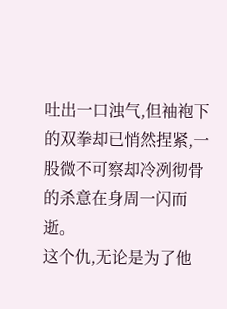吐出一口浊气,但袖袍下的双拳却已悄然捏紧,一股微不可察却冷冽彻骨的杀意在身周一闪而逝。
这个仇,无论是为了他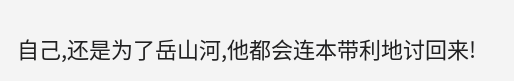自己,还是为了岳山河,他都会连本带利地讨回来!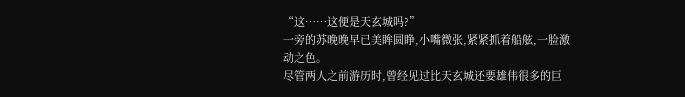“这……这便是天玄城吗?”
一旁的苏晚晚早已美眸圆睁,小嘴微张,紧紧抓着船舷,一脸激动之色。
尽管两人之前游历时,曾经见过比天玄城还要雄伟很多的巨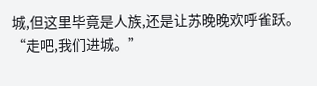城,但这里毕竟是人族,还是让苏晚晚欢呼雀跃。
“走吧,我们进城。”